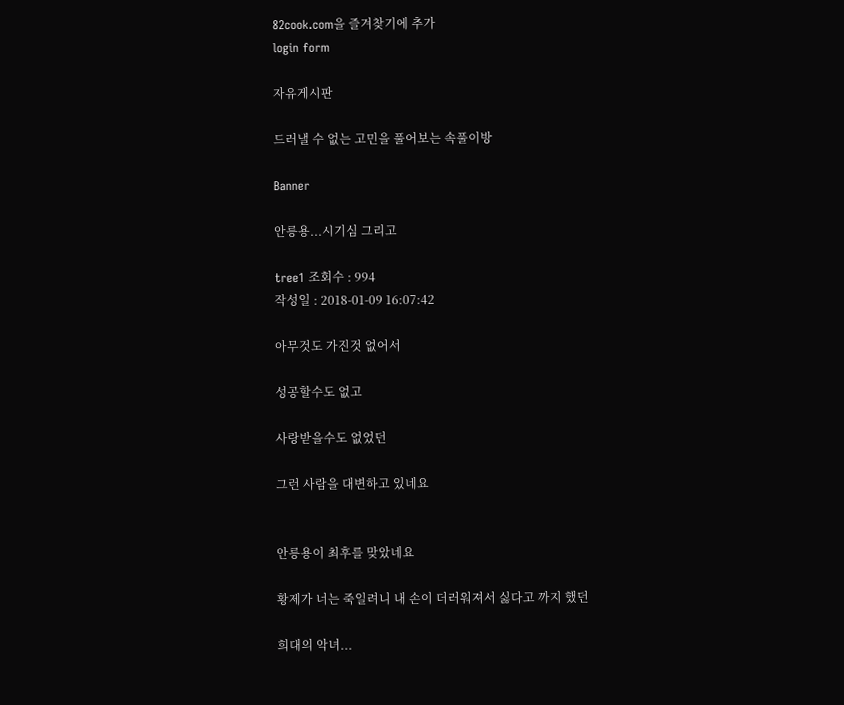82cook.com을 즐겨찾기에 추가
login form

자유게시판

드러낼 수 없는 고민을 풀어보는 속풀이방

Banner

안릉용...시기심 그리고

tree1 조회수 : 994
작성일 : 2018-01-09 16:07:42

아무것도 가진것 없어서

성공할수도 없고

사랑받을수도 없었던

그런 사람을 대변하고 있네요


안릉용이 최후를 맞았네요

황제가 너는 죽일려니 내 손이 더러워져서 싫다고 까지 했던

희대의 악녀...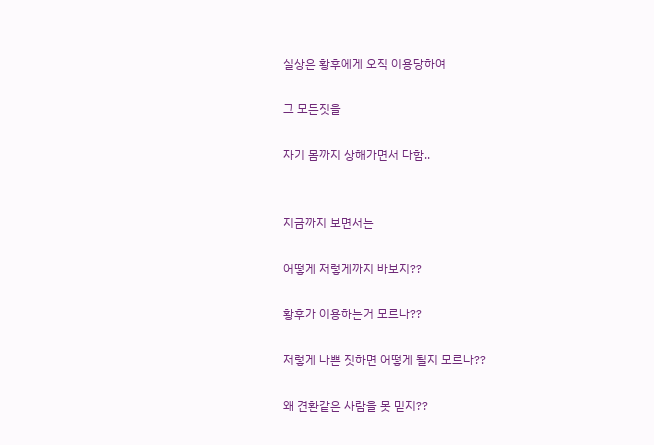실상은 황후에게 오직 이용당하여

그 모든짓을

자기 몸까지 상해가면서 다함..


지금까지 보면서는

어떻게 저렇게까지 바보지??

황후가 이용하는거 모르나??

저렇게 나쁜 짓하면 어떻게 될지 모르나??

왜 견환같은 사람을 못 믿지??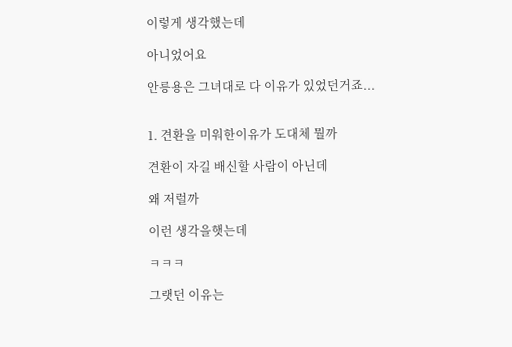이렇게 생각했는데

아니었어요

안릉용은 그녀대로 다 이유가 있었던거죠...


1. 견환을 미워한이유가 도대체 뭘까

견환이 자길 배신할 사람이 아닌데

왜 저럴까

이런 생각을햇는데

ㅋㅋㅋ

그랫던 이유는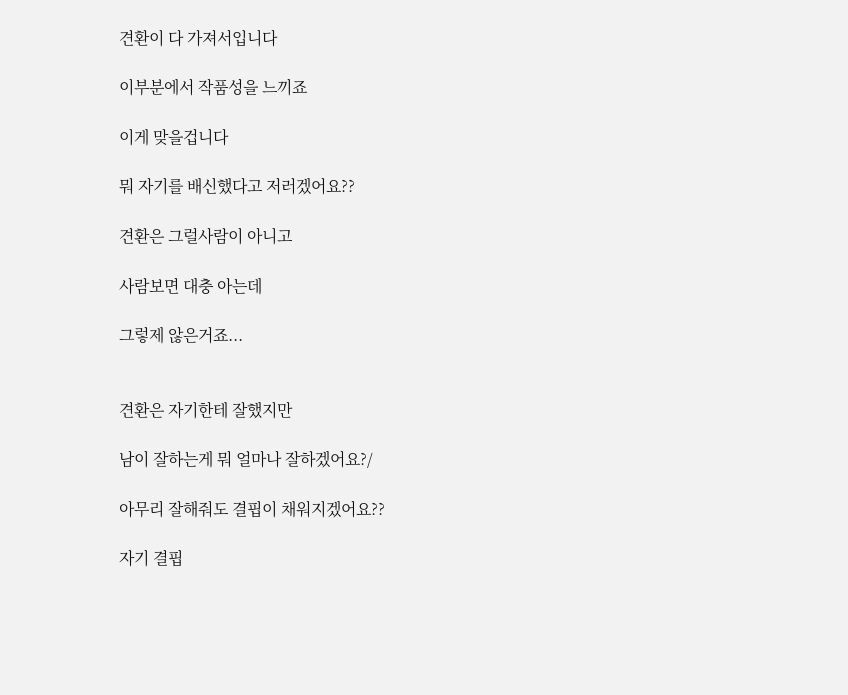견환이 다 가져서입니다

이부분에서 작품성을 느끼죠

이게 맞을겁니다

뭐 자기를 배신했다고 저러겠어요??

견환은 그럴사람이 아니고

사람보면 대충 아는데

그렇제 않은거죠...


견환은 자기한테 잘했지만

남이 잘하는게 뭐 얼마나 잘하겠어요?/

아무리 잘해줘도 결핍이 채워지겠어요??

자기 결핍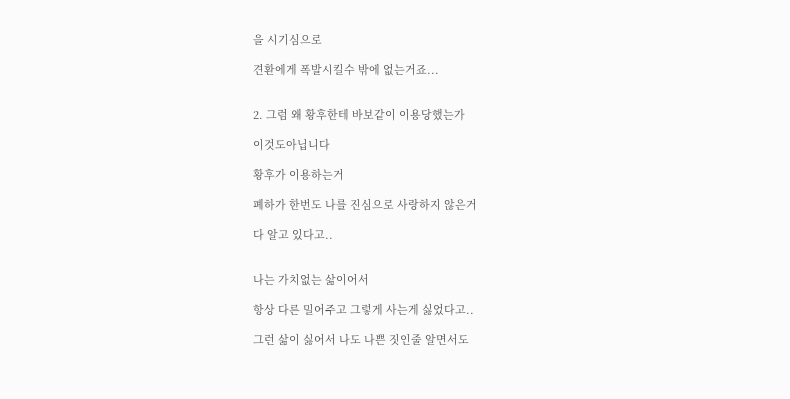을 시기심으로

견환에게 폭발시킬수 밖에 없는거죠...


2. 그럼 왜 황후한테 바보같이 이용당했는가

이것도아닙니다

황후가 이용하는거

폐하가 한번도 나를 진심으로 사랑하지 않은거

다 알고 있다고..


나는 가치없는 삶이어서

항상 다른 밀어주고 그렇게 사는게 싫었다고..

그런 삶이 싫어서 나도 나쁜 짓인줄 알면서도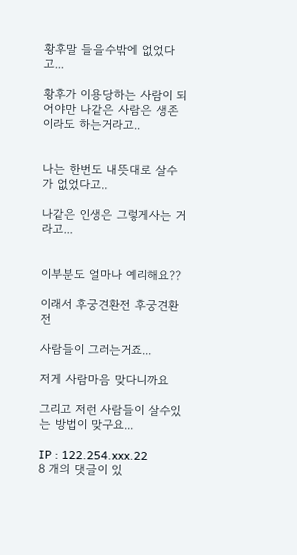황후말 들을수밖에 없었다고...

황후가 이용당하는 사람이 되어야만 나같은 사람은 생존이라도 하는거라고..


나는 한번도 내뜻대로 살수가 없었다고..

나같은 인생은 그렇게사는 거라고...


이부분도 얼마나 예리해요??

이래서 후궁견환전 후궁견환전

사람들이 그러는거죠...

저게 사람마음 맞다니까요

그리고 저런 사람들이 살수있는 방법이 맞구요...

IP : 122.254.xxx.22
8 개의 댓글이 있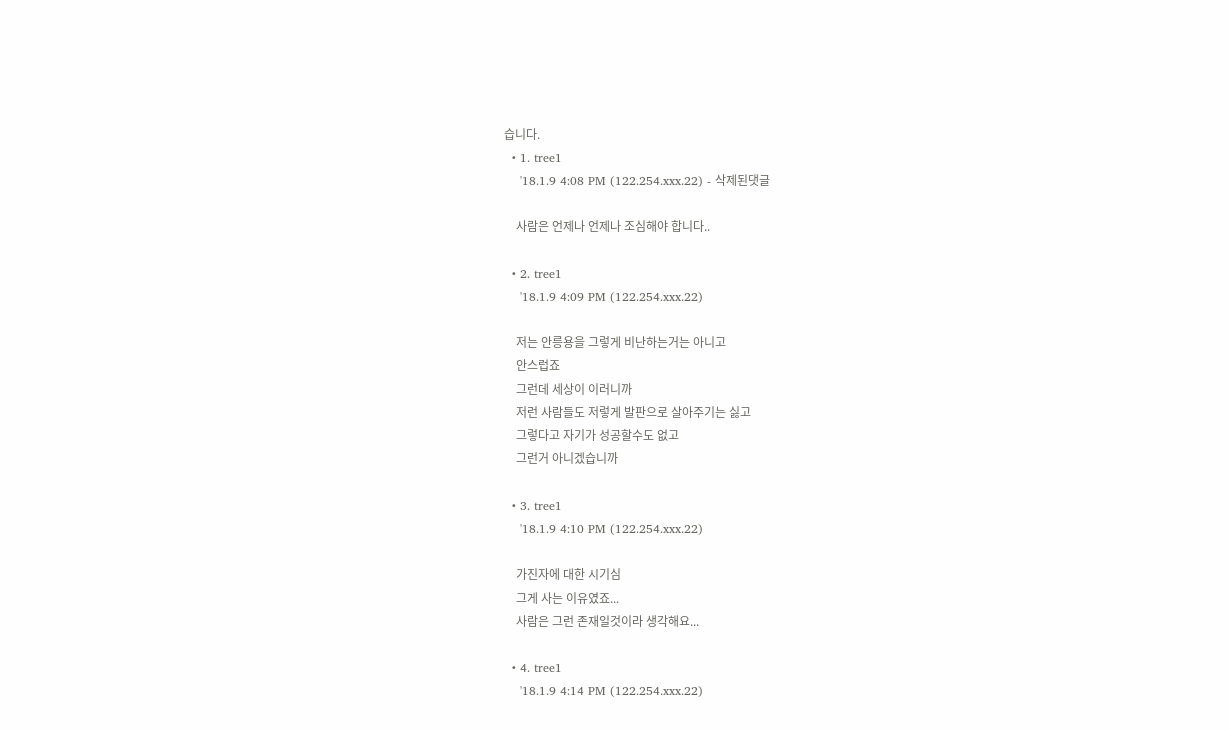습니다.
  • 1. tree1
    '18.1.9 4:08 PM (122.254.xxx.22) - 삭제된댓글

    사람은 언제나 언제나 조심해야 합니다..

  • 2. tree1
    '18.1.9 4:09 PM (122.254.xxx.22)

    저는 안릉용을 그렇게 비난하는거는 아니고
    안스럽죠
    그런데 세상이 이러니까
    저런 사람들도 저렇게 발판으로 살아주기는 싫고
    그렇다고 자기가 성공할수도 없고
    그런거 아니겠습니까

  • 3. tree1
    '18.1.9 4:10 PM (122.254.xxx.22)

    가진자에 대한 시기심
    그게 사는 이유였죠...
    사람은 그런 존재일것이라 생각해요...

  • 4. tree1
    '18.1.9 4:14 PM (122.254.xxx.22)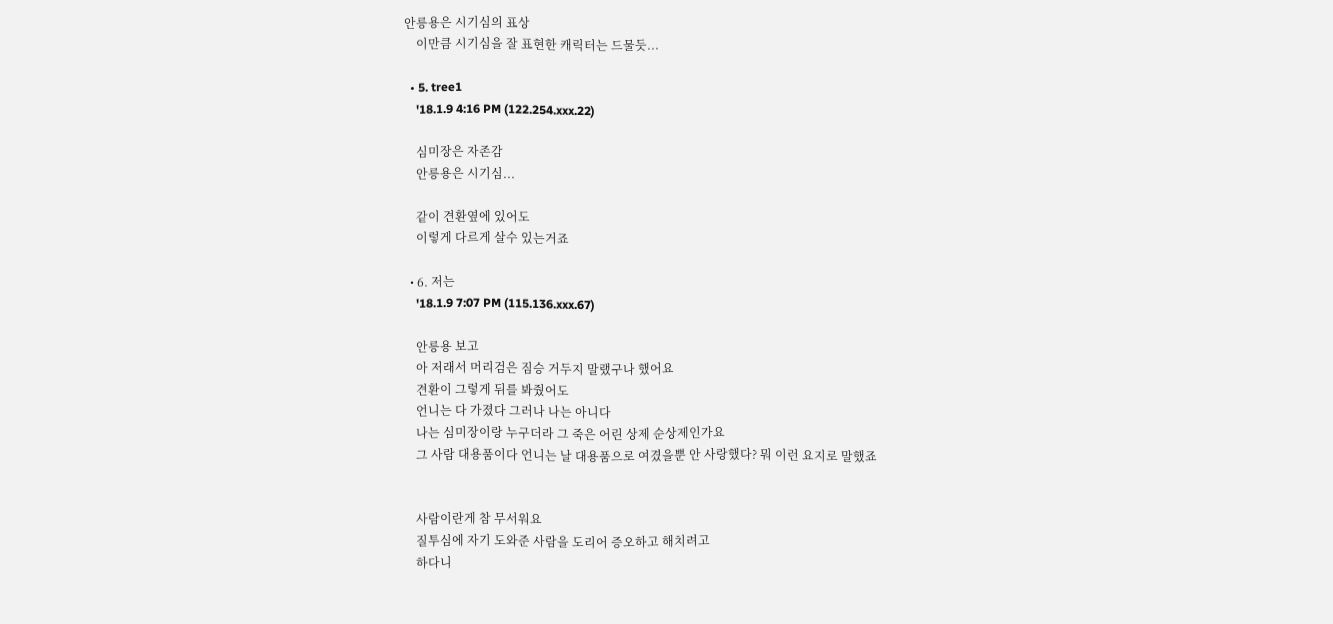안릉용은 시기심의 표상
    이만큼 시기심을 잘 표현한 캐릭터는 드물듯...

  • 5. tree1
    '18.1.9 4:16 PM (122.254.xxx.22)

    심미장은 자존감
    안릉용은 시기심...

    같이 견환옆에 있어도
    이렇게 다르게 살수 있는거죠

  • 6. 저는
    '18.1.9 7:07 PM (115.136.xxx.67)

    안릉용 보고
    아 저래서 머리검은 짐승 거두지 말랬구나 했어요
    견환이 그렇게 뒤를 봐줬어도
    언니는 다 가졌다 그러나 나는 아니다
    나는 심미장이랑 누구더라 그 죽은 어린 상제 순상제인가요
    그 사람 대용품이다 언니는 날 대용품으로 여겼을뿐 안 사랑했다? 뭐 이런 요지로 말했죠


    사람이란게 참 무서워요
    질투심에 자기 도와준 사람을 도리어 증오하고 해치려고
    하다니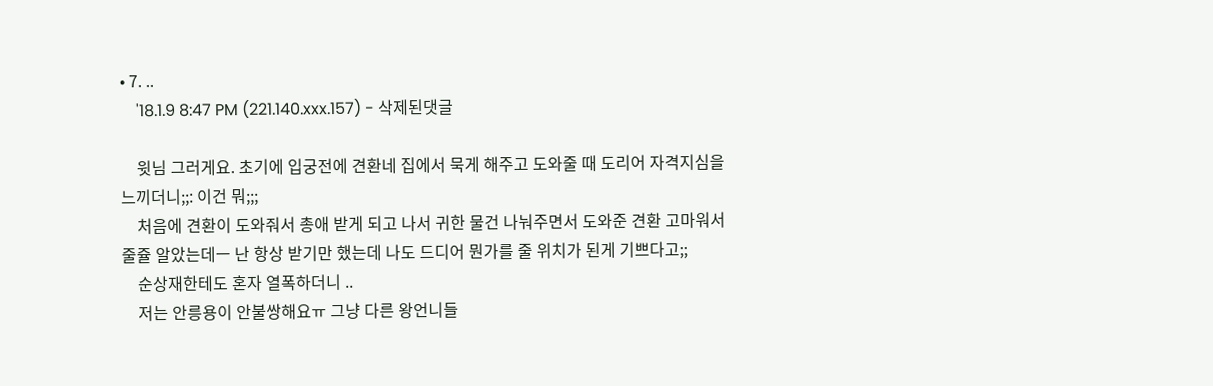• 7. ..
    '18.1.9 8:47 PM (221.140.xxx.157) - 삭제된댓글

    윗님 그러게요. 초기에 입궁전에 견환네 집에서 묵게 해주고 도와줄 때 도리어 자격지심을 느끼더니;;: 이건 뭐;;;
    처음에 견환이 도와줘서 총애 받게 되고 나서 귀한 물건 나눠주면서 도와준 견환 고마워서 줄쥴 알았는데ㅡ 난 항상 받기만 했는데 나도 드디어 뭔가를 줄 위치가 된게 기쁘다고;;
    순상재한테도 혼자 열폭하더니 ..
    저는 안릉용이 안불쌍해요ㅠ 그냥 다른 왕언니들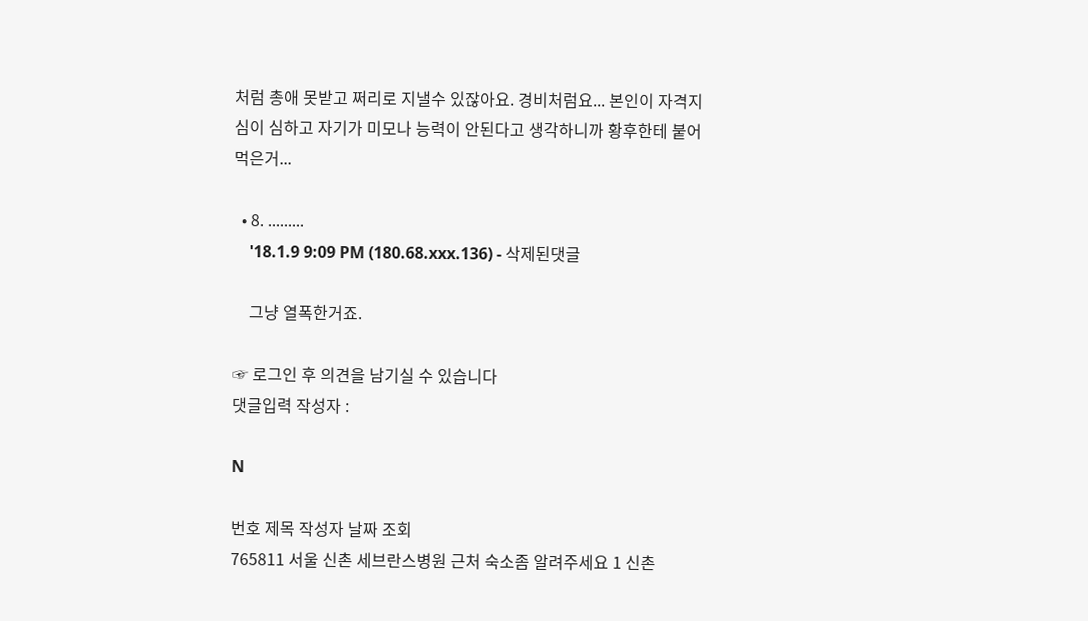처럼 총애 못받고 쩌리로 지낼수 있잖아요. 경비처럼요... 본인이 자격지심이 심하고 자기가 미모나 능력이 안된다고 생각하니까 황후한테 붙어먹은거...

  • 8. .........
    '18.1.9 9:09 PM (180.68.xxx.136) - 삭제된댓글

    그냥 열폭한거죠.

☞ 로그인 후 의견을 남기실 수 있습니다
댓글입력 작성자 :

N

번호 제목 작성자 날짜 조회
765811 서울 신촌 세브란스병원 근처 숙소좀 알려주세요 1 신촌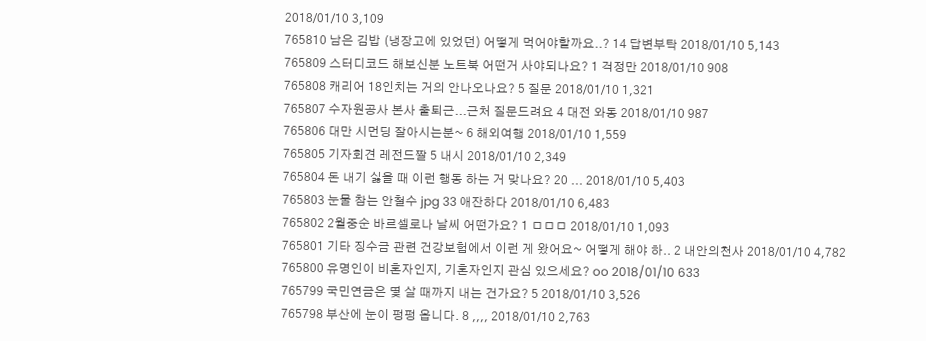2018/01/10 3,109
765810 남은 김밥 (냉장고에 있었던) 어떻게 먹어야할까요..? 14 답변부탁 2018/01/10 5,143
765809 스터디코드 해보신분 노트북 어떤거 사야되나요? 1 걱정만 2018/01/10 908
765808 캐리어 18인치는 거의 안나오나요? 5 질문 2018/01/10 1,321
765807 수자원공사 본사 출퇴근...근처 질문드려요 4 대전 와동 2018/01/10 987
765806 대만 시먼딩 잘아시는분~ 6 해외여행 2018/01/10 1,559
765805 기자회견 레전드짤 5 내시 2018/01/10 2,349
765804 돈 내기 싫을 때 이런 행동 하는 거 맞나요? 20 ... 2018/01/10 5,403
765803 눈물 참는 안철수 jpg 33 애잔하다 2018/01/10 6,483
765802 2월중순 바르셀로나 날씨 어떤가요? 1 ㅁㅁㅁ 2018/01/10 1,093
765801 기타 징수금 관련 건강보험에서 이런 게 왔어요~ 어떻게 해야 하.. 2 내안의천사 2018/01/10 4,782
765800 유명인이 비혼자인지, 기혼자인지 관심 있으세요? oo 2018/01/10 633
765799 국민연금은 몇 살 때까지 내는 건가요? 5 2018/01/10 3,526
765798 부산에 눈이 펑펑 옵니다. 8 ,,,, 2018/01/10 2,763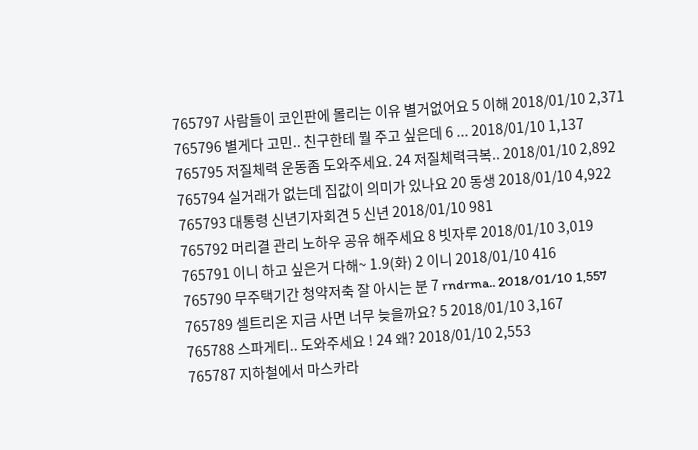765797 사람들이 코인판에 몰리는 이유 별거없어요 5 이해 2018/01/10 2,371
765796 별게다 고민.. 친구한테 뭘 주고 싶은데 6 ... 2018/01/10 1,137
765795 저질체력 운동좀 도와주세요. 24 저질체력극복.. 2018/01/10 2,892
765794 실거래가 없는데 집값이 의미가 있나요 20 동생 2018/01/10 4,922
765793 대통령 신년기자회견 5 신년 2018/01/10 981
765792 머리결 관리 노하우 공유 해주세요 8 빗자루 2018/01/10 3,019
765791 이니 하고 싶은거 다해~ 1.9(화) 2 이니 2018/01/10 416
765790 무주택기간 청약저축 잘 아시는 분 7 rndrma.. 2018/01/10 1,557
765789 셀트리온 지금 사면 너무 늦을까요? 5 2018/01/10 3,167
765788 스파게티.. 도와주세요 ! 24 왜? 2018/01/10 2,553
765787 지하철에서 마스카라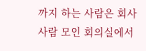까지 하는 사람은 회사 사람 모인 회의실에서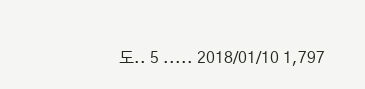도.. 5 ..... 2018/01/10 1,797